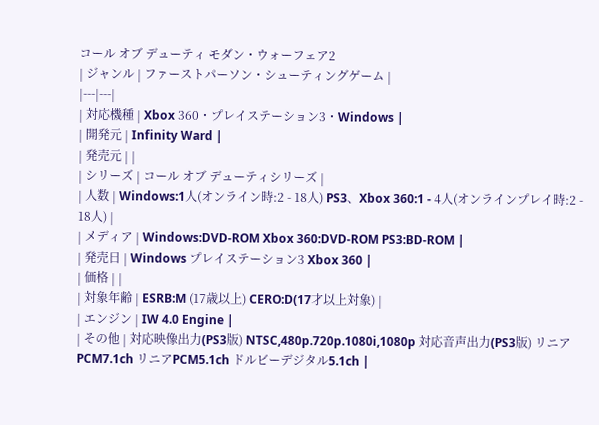コール オブ デューティ モダン・ウォーフェア2
| ジャンル | ファーストパーソン・シューティングゲーム |
|---|---|
| 対応機種 | Xbox 360・プレイステーション3・Windows |
| 開発元 | Infinity Ward |
| 発売元 | |
| シリーズ | コール オブ デューティシリーズ |
| 人数 | Windows:1人(オンライン時:2 - 18人) PS3、Xbox 360:1 - 4人(オンラインプレイ時:2 - 18人) |
| メディア | Windows:DVD-ROM Xbox 360:DVD-ROM PS3:BD-ROM |
| 発売日 | Windows プレイステーション3 Xbox 360 |
| 価格 | |
| 対象年齢 | ESRB:M (17歳以上) CERO:D(17才以上対象) |
| エンジン | IW 4.0 Engine |
| その他 | 対応映像出力(PS3版) NTSC,480p.720p.1080i,1080p 対応音声出力(PS3版) リニアPCM7.1ch リニアPCM5.1ch ドルビーデジタル5.1ch |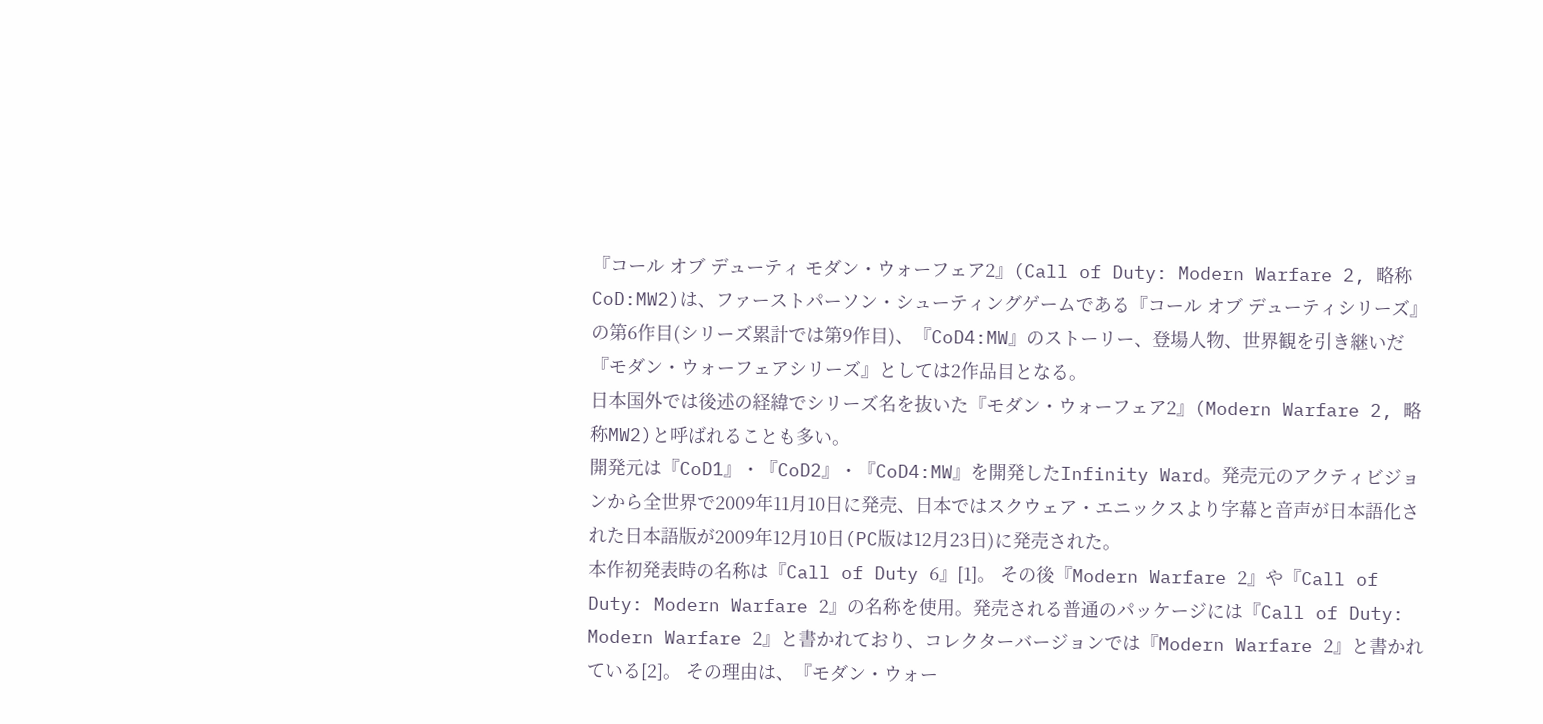『コール オブ デューティ モダン・ウォーフェア2』(Call of Duty: Modern Warfare 2, 略称CoD:MW2)は、ファーストパーソン・シューティングゲームである『コール オブ デューティシリーズ』の第6作目(シリーズ累計では第9作目)、『CoD4:MW』のストーリー、登場人物、世界観を引き継いだ『モダン・ウォーフェアシリーズ』としては2作品目となる。
日本国外では後述の経緯でシリーズ名を抜いた『モダン・ウォーフェア2』(Modern Warfare 2, 略称MW2)と呼ばれることも多い。
開発元は『CoD1』・『CoD2』・『CoD4:MW』を開発したInfinity Ward。発売元のアクティビジョンから全世界で2009年11月10日に発売、日本ではスクウェア・エニックスより字幕と音声が日本語化された日本語版が2009年12月10日(PC版は12月23日)に発売された。
本作初発表時の名称は『Call of Duty 6』[1]。 その後『Modern Warfare 2』や『Call of Duty: Modern Warfare 2』の名称を使用。発売される普通のパッケージには『Call of Duty: Modern Warfare 2』と書かれており、コレクターバージョンでは『Modern Warfare 2』と書かれている[2]。 その理由は、『モダン・ウォー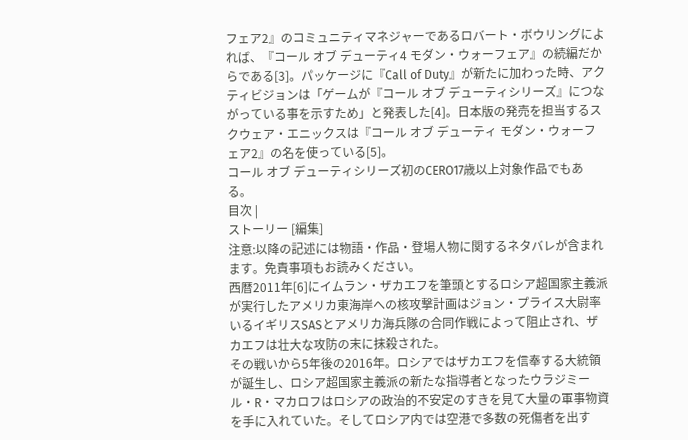フェア2』のコミュニティマネジャーであるロバート・ボウリングによれば、『コール オブ デューティ4 モダン・ウォーフェア』の続編だからである[3]。パッケージに『Call of Duty』が新たに加わった時、アクティビジョンは「ゲームが『コール オブ デューティシリーズ』につながっている事を示すため」と発表した[4]。日本版の発売を担当するスクウェア・エニックスは『コール オブ デューティ モダン・ウォーフェア2』の名を使っている[5]。
コール オブ デューティシリーズ初のCERO17歳以上対象作品でもある。
目次 |
ストーリー [編集]
注意:以降の記述には物語・作品・登場人物に関するネタバレが含まれます。免責事項もお読みください。
西暦2011年[6]にイムラン・ザカエフを筆頭とするロシア超国家主義派が実行したアメリカ東海岸への核攻撃計画はジョン・プライス大尉率いるイギリスSASとアメリカ海兵隊の合同作戦によって阻止され、ザカエフは壮大な攻防の末に抹殺された。
その戦いから5年後の2016年。ロシアではザカエフを信奉する大統領が誕生し、ロシア超国家主義派の新たな指導者となったウラジミール・R・マカロフはロシアの政治的不安定のすきを見て大量の軍事物資を手に入れていた。そしてロシア内では空港で多数の死傷者を出す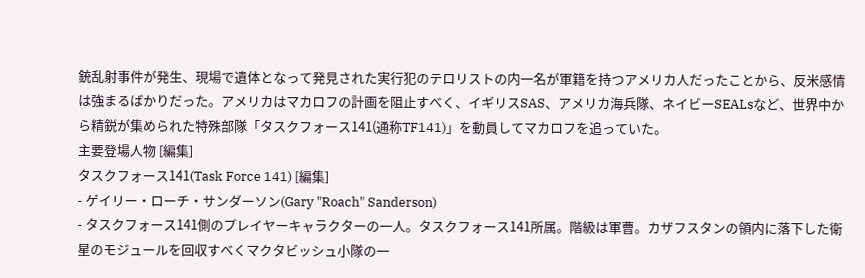銃乱射事件が発生、現場で遺体となって発見された実行犯のテロリストの内一名が軍籍を持つアメリカ人だったことから、反米感情は強まるばかりだった。アメリカはマカロフの計画を阻止すべく、イギリスSAS、アメリカ海兵隊、ネイビーSEALsなど、世界中から精鋭が集められた特殊部隊「タスクフォース141(通称TF141)」を動員してマカロフを追っていた。
主要登場人物 [編集]
タスクフォース141(Task Force 141) [編集]
- ゲイリー・ローチ・サンダーソン(Gary "Roach" Sanderson)
- タスクフォース141側のプレイヤーキャラクターの一人。タスクフォース141所属。階級は軍曹。カザフスタンの領内に落下した衛星のモジュールを回収すべくマクタビッシュ小隊の一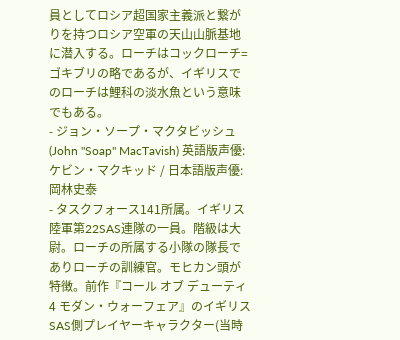員としてロシア超国家主義派と繋がりを持つロシア空軍の天山山脈基地に潜入する。ローチはコックローチ=ゴキブリの略であるが、イギリスでのローチは鯉科の淡水魚という意味でもある。
- ジョン・ソープ・マクタビッシュ(John "Soap" MacTavish) 英語版声優:ケビン・マクキッド / 日本語版声優:岡林史泰
- タスクフォース141所属。イギリス陸軍第22SAS連隊の一員。階級は大尉。ローチの所属する小隊の隊長でありローチの訓練官。モヒカン頭が特徴。前作『コール オブ デューティ4 モダン・ウォーフェア』のイギリスSAS側プレイヤーキャラクター(当時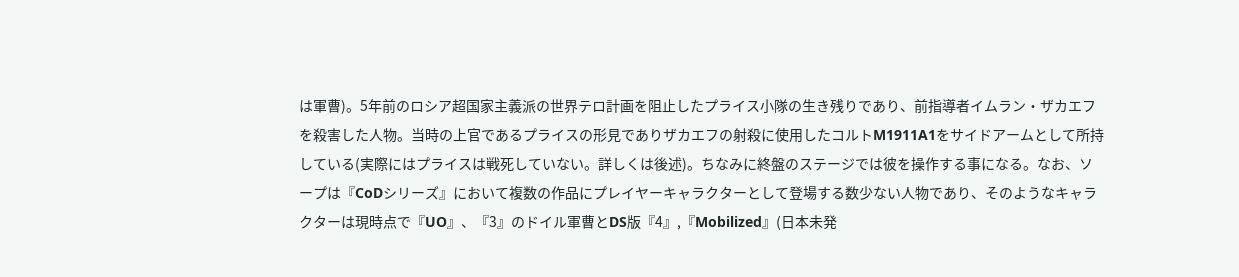は軍曹)。5年前のロシア超国家主義派の世界テロ計画を阻止したプライス小隊の生き残りであり、前指導者イムラン・ザカエフを殺害した人物。当時の上官であるプライスの形見でありザカエフの射殺に使用したコルトM1911A1をサイドアームとして所持している(実際にはプライスは戦死していない。詳しくは後述)。ちなみに終盤のステージでは彼を操作する事になる。なお、ソープは『CoDシリーズ』において複数の作品にプレイヤーキャラクターとして登場する数少ない人物であり、そのようなキャラクターは現時点で『UO』、『3』のドイル軍曹とDS版『4』,『Mobilized』(日本未発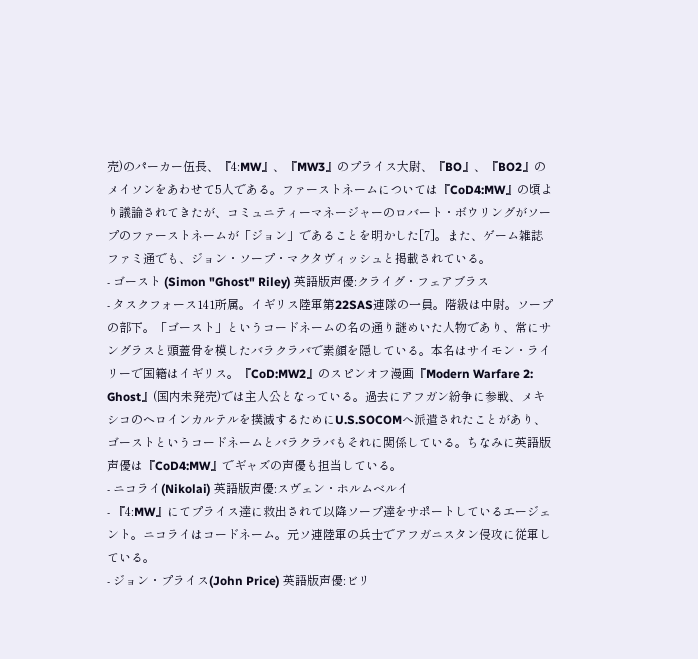売)のパーカー伍長、『4:MW』、『MW3』のプライス大尉、『BO』、『BO2』のメイソンをあわせて5人である。ファーストネームについては『CoD4:MW』の頃より議論されてきたが、コミュニティーマネージャーのロバート・ボウリングがソープのファーストネームが「ジョン」であることを明かした[7]。また、ゲーム雑誌ファミ通でも、ジョン・ソープ・マクタヴィッシュと掲載されている。
- ゴースト (Simon "Ghost" Riley) 英語版声優:クライグ・フェアブラス
- タスクフォース141所属。イギリス陸軍第22SAS連隊の一員。階級は中尉。ソープの部下。「ゴースト」というコードネームの名の通り謎めいた人物であり、常にサングラスと頭蓋骨を模したバラクラバで素顔を隠している。本名はサイモン・ライリーで国籍はイギリス。『CoD:MW2』のスピンオフ漫画『Modern Warfare 2: Ghost』(国内未発売)では主人公となっている。過去にアフガン紛争に参戦、メキシコのヘロインカルテルを撲滅するためにU.S.SOCOMへ派遣されたことがあり、ゴーストというコードネームとバラクラバもそれに関係している。ちなみに英語版声優は『CoD4:MW』でギャズの声優も担当している。
- ニコライ(Nikolai) 英語版声優:スヴェン・ホルムベルイ
- 『4:MW』にてプライス達に救出されて以降ソープ達をサポートしているエージェント。ニコライはコードネーム。元ソ連陸軍の兵士でアフガニスタン侵攻に従軍している。
- ジョン・プライス(John Price) 英語版声優:ビリ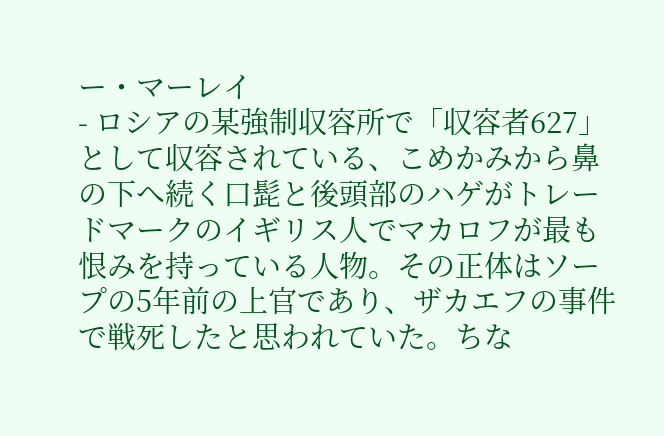ー・マーレイ
- ロシアの某強制収容所で「収容者627」として収容されている、こめかみから鼻の下へ続く口髭と後頭部のハゲがトレードマークのイギリス人でマカロフが最も恨みを持っている人物。その正体はソープの5年前の上官であり、ザカエフの事件で戦死したと思われていた。ちな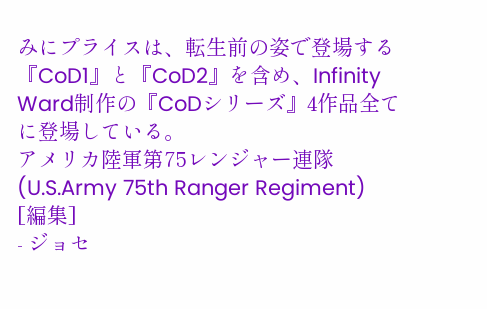みにプライスは、転生前の姿で登場する『CoD1』と『CoD2』を含め、Infinity Ward制作の『CoDシリーズ』4作品全てに登場している。
アメリカ陸軍第75レンジャー連隊(U.S.Army 75th Ranger Regiment) [編集]
- ジョセ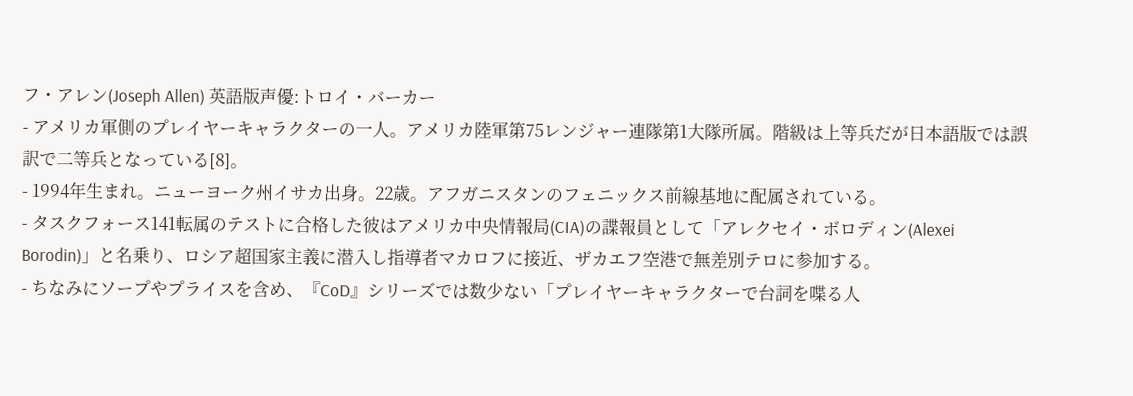フ・アレン(Joseph Allen) 英語版声優:トロイ・バーカー
- アメリカ軍側のプレイヤーキャラクターの一人。アメリカ陸軍第75レンジャー連隊第1大隊所属。階級は上等兵だが日本語版では誤訳で二等兵となっている[8]。
- 1994年生まれ。ニューヨーク州イサカ出身。22歳。アフガニスタンのフェニックス前線基地に配属されている。
- タスクフォース141転属のテストに合格した彼はアメリカ中央情報局(CIA)の諜報員として「アレクセイ・ボロディン(Alexei Borodin)」と名乗り、ロシア超国家主義に潜入し指導者マカロフに接近、ザカエフ空港で無差別テロに参加する。
- ちなみにソープやプライスを含め、『CoD』シリーズでは数少ない「プレイヤーキャラクターで台詞を喋る人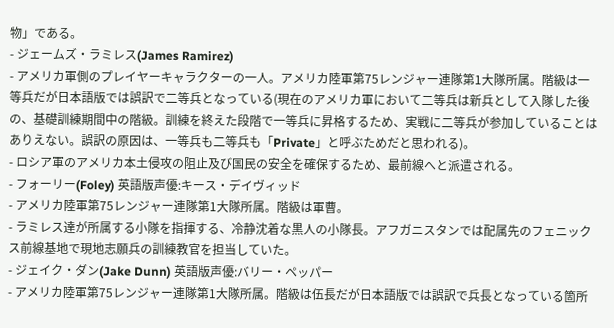物」である。
- ジェームズ・ラミレス(James Ramirez)
- アメリカ軍側のプレイヤーキャラクターの一人。アメリカ陸軍第75レンジャー連隊第1大隊所属。階級は一等兵だが日本語版では誤訳で二等兵となっている(現在のアメリカ軍において二等兵は新兵として入隊した後の、基礎訓練期間中の階級。訓練を終えた段階で一等兵に昇格するため、実戦に二等兵が参加していることはありえない。誤訳の原因は、一等兵も二等兵も「Private」と呼ぶためだと思われる)。
- ロシア軍のアメリカ本土侵攻の阻止及び国民の安全を確保するため、最前線へと派遣される。
- フォーリー(Foley) 英語版声優:キース・デイヴィッド
- アメリカ陸軍第75レンジャー連隊第1大隊所属。階級は軍曹。
- ラミレス達が所属する小隊を指揮する、冷静沈着な黒人の小隊長。アフガニスタンでは配属先のフェニックス前線基地で現地志願兵の訓練教官を担当していた。
- ジェイク・ダン(Jake Dunn) 英語版声優:バリー・ペッパー
- アメリカ陸軍第75レンジャー連隊第1大隊所属。階級は伍長だが日本語版では誤訳で兵長となっている箇所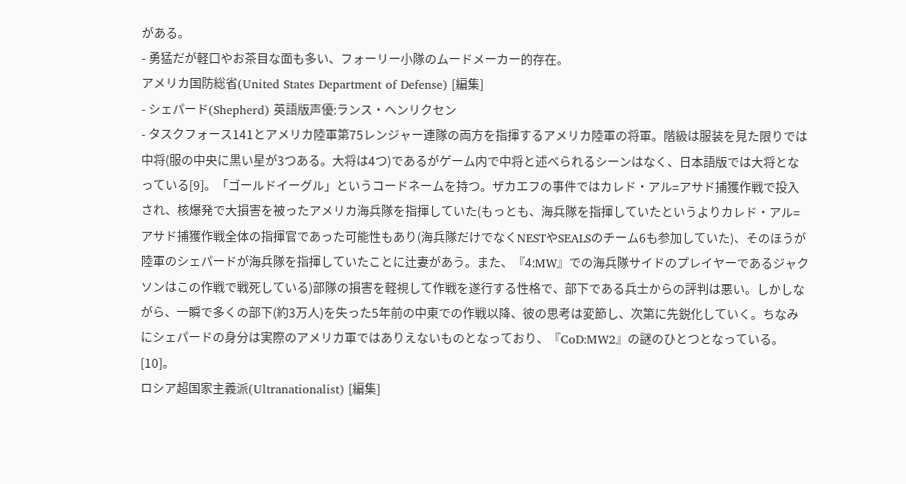がある。
- 勇猛だが軽口やお茶目な面も多い、フォーリー小隊のムードメーカー的存在。
アメリカ国防総省(United States Department of Defense) [編集]
- シェパード(Shepherd) 英語版声優:ランス・ヘンリクセン
- タスクフォース141とアメリカ陸軍第75レンジャー連隊の両方を指揮するアメリカ陸軍の将軍。階級は服装を見た限りでは中将(服の中央に黒い星が3つある。大将は4つ)であるがゲーム内で中将と述べられるシーンはなく、日本語版では大将となっている[9]。「ゴールドイーグル」というコードネームを持つ。ザカエフの事件ではカレド・アル=アサド捕獲作戦で投入され、核爆発で大損害を被ったアメリカ海兵隊を指揮していた(もっとも、海兵隊を指揮していたというよりカレド・アル=アサド捕獲作戦全体の指揮官であった可能性もあり(海兵隊だけでなくNESTやSEALSのチーム6も参加していた)、そのほうが陸軍のシェパードが海兵隊を指揮していたことに辻妻があう。また、『4:MW』での海兵隊サイドのプレイヤーであるジャクソンはこの作戦で戦死している)部隊の損害を軽視して作戦を遂行する性格で、部下である兵士からの評判は悪い。しかしながら、一瞬で多くの部下(約3万人)を失った5年前の中東での作戦以降、彼の思考は変節し、次第に先鋭化していく。ちなみにシェパードの身分は実際のアメリカ軍ではありえないものとなっており、『CoD:MW2』の謎のひとつとなっている。[10]。
ロシア超国家主義派(Ultranationalist) [編集]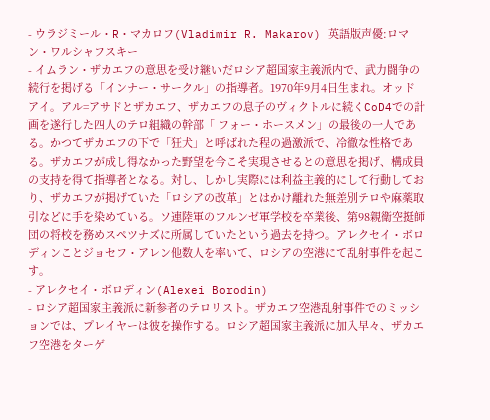- ウラジミール・R・マカロフ(Vladimir R. Makarov) 英語版声優:ロマン・ワルシャフスキー
- イムラン・ザカエフの意思を受け継いだロシア超国家主義派内で、武力闘争の続行を掲げる「インナー・サークル」の指導者。1970年9月4日生まれ。オッドアイ。アル=アサドとザカエフ、ザカエフの息子のヴィクトルに続くCoD4での計画を遂行した四人のテロ組織の幹部「 フォー・ホースメン」の最後の一人である。かつてザカエフの下で「狂犬」と呼ばれた程の過激派で、冷徹な性格である。ザカエフが成し得なかった野望を今こそ実現させるとの意思を掲げ、構成員の支持を得て指導者となる。対し、しかし実際には利益主義的にして行動しており、ザカエフが掲げていた「ロシアの改革」とはかけ離れた無差別テロや麻薬取引などに手を染めている。ソ連陸軍のフルンゼ軍学校を卒業後、第98親衛空挺師団の将校を務めスペツナズに所属していたという過去を持つ。アレクセイ・ボロディンことジョセフ・アレン他数人を率いて、ロシアの空港にて乱射事件を起こす。
- アレクセイ・ボロディン(Alexei Borodin)
- ロシア超国家主義派に新参者のテロリスト。ザカエフ空港乱射事件でのミッションでは、プレイヤーは彼を操作する。ロシア超国家主義派に加入早々、ザカエフ空港をターゲ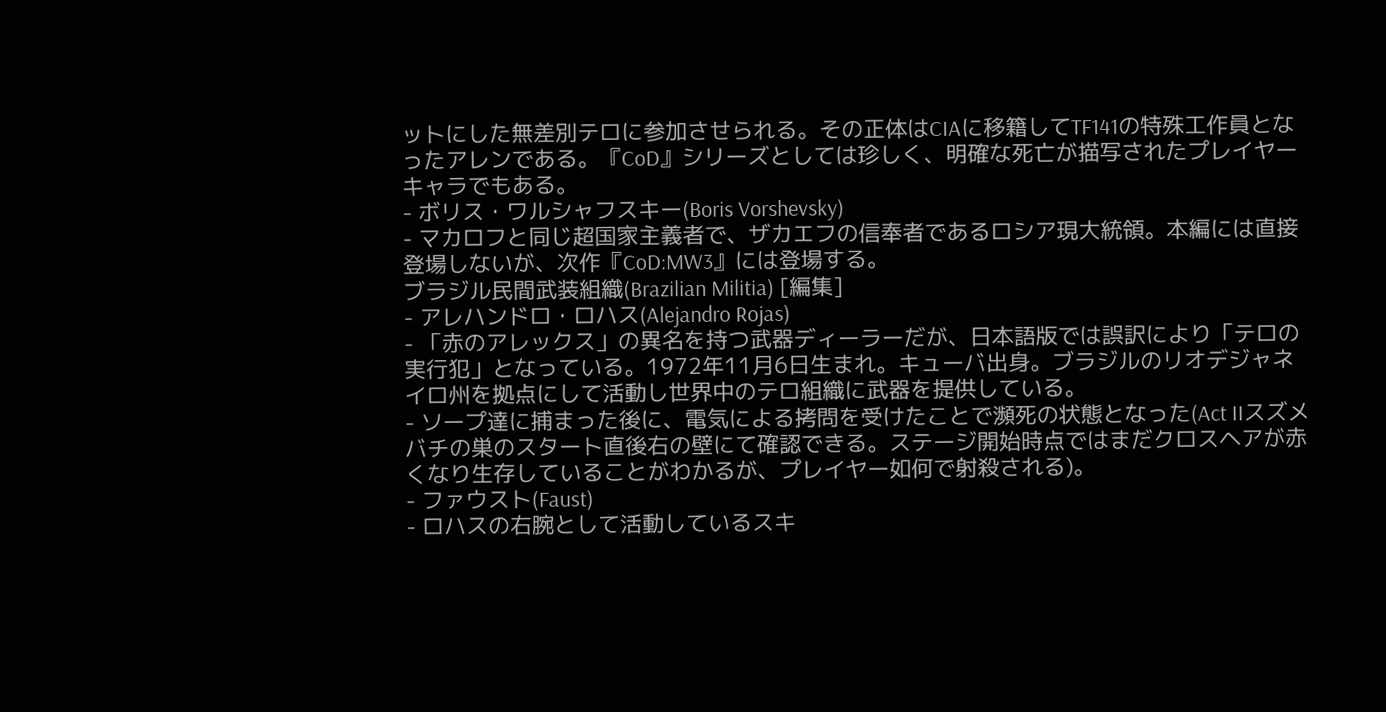ットにした無差別テロに参加させられる。その正体はCIAに移籍してTF141の特殊工作員となったアレンである。『CoD』シリーズとしては珍しく、明確な死亡が描写されたプレイヤーキャラでもある。
- ボリス・ワルシャフスキー(Boris Vorshevsky)
- マカロフと同じ超国家主義者で、ザカエフの信奉者であるロシア現大統領。本編には直接登場しないが、次作『CoD:MW3』には登場する。
ブラジル民間武装組織(Brazilian Militia) [編集]
- アレハンドロ・ロハス(Alejandro Rojas)
- 「赤のアレックス」の異名を持つ武器ディーラーだが、日本語版では誤訳により「テロの実行犯」となっている。1972年11月6日生まれ。キューバ出身。ブラジルのリオデジャネイロ州を拠点にして活動し世界中のテロ組織に武器を提供している。
- ソープ達に捕まった後に、電気による拷問を受けたことで瀕死の状態となった(Act IIスズメバチの巣のスタート直後右の壁にて確認できる。ステージ開始時点ではまだクロスヘアが赤くなり生存していることがわかるが、プレイヤー如何で射殺される)。
- ファウスト(Faust)
- ロハスの右腕として活動しているスキ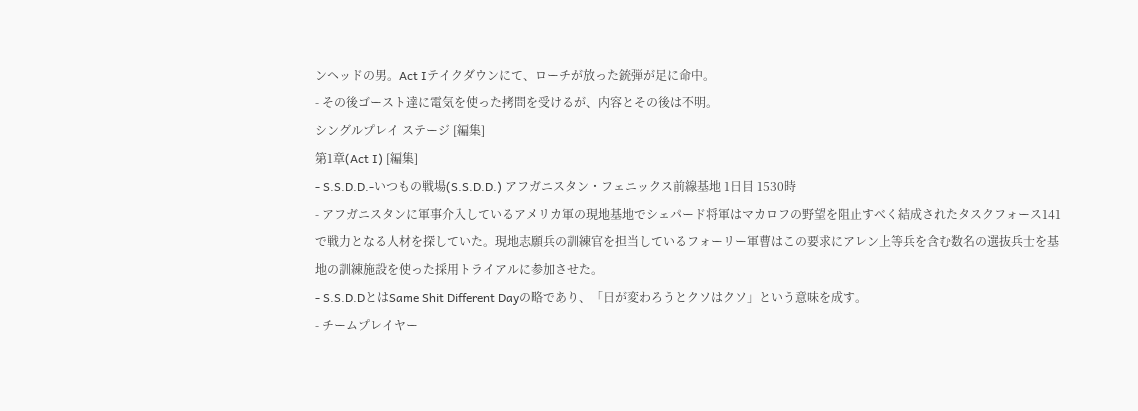ンヘッドの男。Act Iテイクダウンにて、ローチが放った銃弾が足に命中。
- その後ゴースト達に電気を使った拷問を受けるが、内容とその後は不明。
シングルプレイ ステージ [編集]
第1章(Act I) [編集]
- S.S.D.D.-いつもの戦場(S.S.D.D.) アフガニスタン・フェニックス前線基地 1日目 1530時
- アフガニスタンに軍事介入しているアメリカ軍の現地基地でシェパード将軍はマカロフの野望を阻止すべく結成されたタスクフォース141で戦力となる人材を探していた。現地志願兵の訓練官を担当しているフォーリー軍曹はこの要求にアレン上等兵を含む数名の選抜兵士を基地の訓練施設を使った採用トライアルに参加させた。
- S.S.D.DとはSame Shit Different Dayの略であり、「日が変わろうとクソはクソ」という意味を成す。
- チームプレイヤー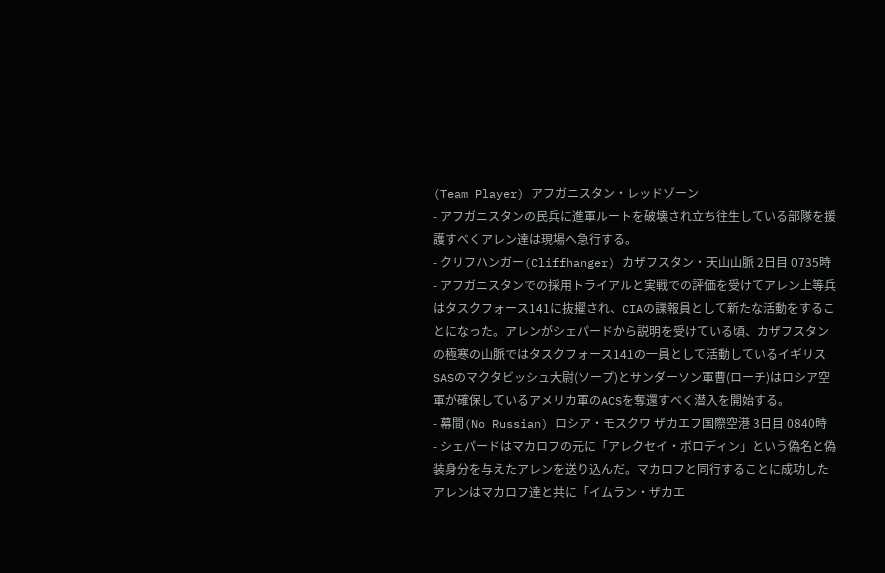(Team Player) アフガニスタン・レッドゾーン
- アフガニスタンの民兵に進軍ルートを破壊され立ち往生している部隊を援護すべくアレン達は現場へ急行する。
- クリフハンガー(Cliffhanger) カザフスタン・天山山脈 2日目 0735時
- アフガニスタンでの採用トライアルと実戦での評価を受けてアレン上等兵はタスクフォース141に抜擢され、CIAの諜報員として新たな活動をすることになった。アレンがシェパードから説明を受けている頃、カザフスタンの極寒の山脈ではタスクフォース141の一員として活動しているイギリスSASのマクタビッシュ大尉(ソープ)とサンダーソン軍曹(ローチ)はロシア空軍が確保しているアメリカ軍のACSを奪還すべく潜入を開始する。
- 幕間(No Russian) ロシア・モスクワ ザカエフ国際空港 3日目 0840時
- シェパードはマカロフの元に「アレクセイ・ボロディン」という偽名と偽装身分を与えたアレンを送り込んだ。マカロフと同行することに成功したアレンはマカロフ達と共に「イムラン・ザカエ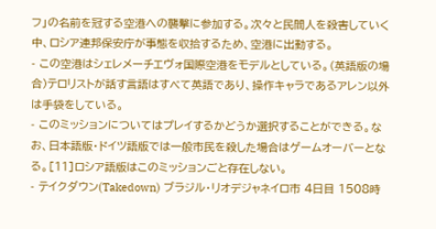フ」の名前を冠する空港への襲撃に参加する。次々と民間人を殺害していく中、ロシア連邦保安庁が事態を収拾するため、空港に出動する。
- この空港はシェレメーチエヴォ国際空港をモデルとしている。(英語版の場合)テロリストが話す言語はすべて英語であり、操作キャラであるアレン以外は手袋をしている。
- このミッションについてはプレイするかどうか選択することができる。なお、日本語版・ドイツ語版では一般市民を殺した場合はゲームオーバーとなる。[11]ロシア語版はこのミッションごと存在しない。
- テイクダウン(Takedown) ブラジル・リオデジャネイロ市 4日目 1508時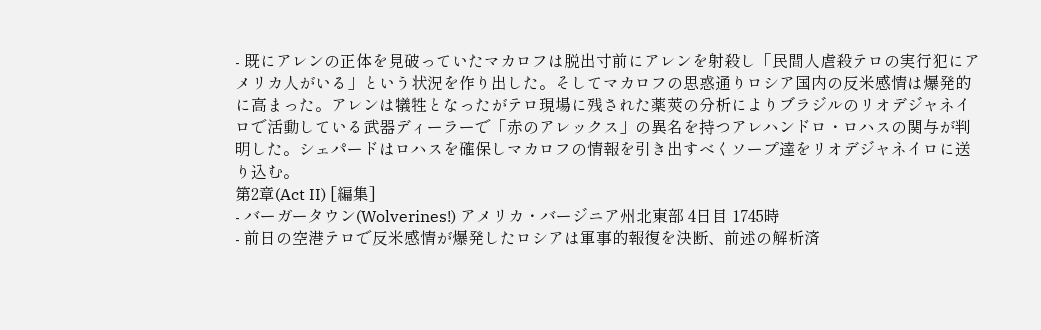- 既にアレンの正体を見破っていたマカロフは脱出寸前にアレンを射殺し「民間人虐殺テロの実行犯にアメリカ人がいる」という状況を作り出した。そしてマカロフの思惑通りロシア国内の反米感情は爆発的に高まった。アレンは犠牲となったがテロ現場に残された薬莢の分析によりブラジルのリオデジャネイロで活動している武器ディーラーで「赤のアレックス」の異名を持つアレハンドロ・ロハスの関与が判明した。シェパードはロハスを確保しマカロフの情報を引き出すべくソープ達をリオデジャネイロに送り込む。
第2章(Act II) [編集]
- バーガータウン(Wolverines!) アメリカ・バージニア州北東部 4日目 1745時
- 前日の空港テロで反米感情が爆発したロシアは軍事的報復を決断、前述の解析済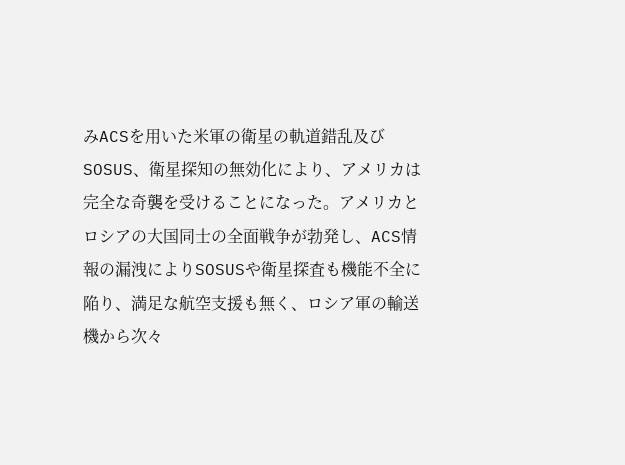みACSを用いた米軍の衛星の軌道錯乱及びSOSUS、衛星探知の無効化により、アメリカは完全な奇襲を受けることになった。アメリカとロシアの大国同士の全面戦争が勃発し、ACS情報の漏洩によりSOSUSや衛星探査も機能不全に陥り、満足な航空支援も無く、ロシア軍の輸送機から次々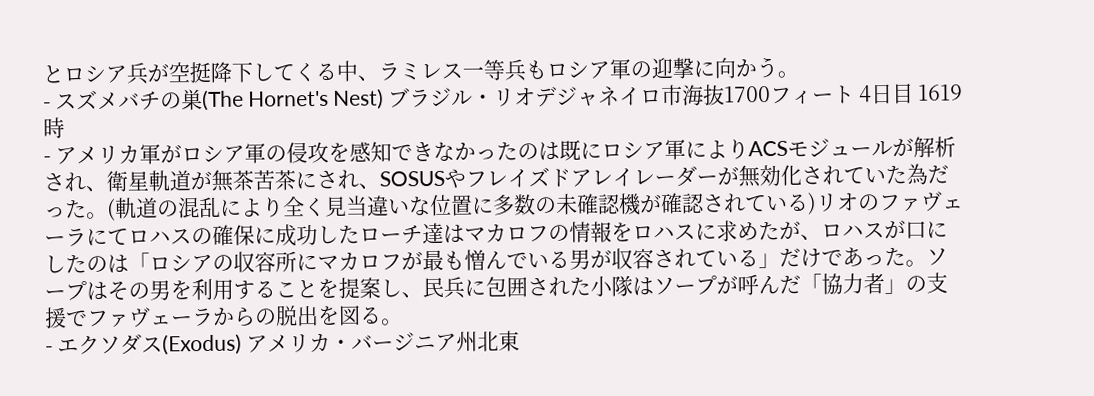とロシア兵が空挺降下してくる中、ラミレス一等兵もロシア軍の迎撃に向かう。
- スズメバチの巣(The Hornet's Nest) ブラジル・リオデジャネイロ市海抜1700フィート 4日目 1619時
- アメリカ軍がロシア軍の侵攻を感知できなかったのは既にロシア軍によりACSモジュールが解析され、衛星軌道が無茶苦茶にされ、SOSUSやフレイズドアレイレーダーが無効化されていた為だった。(軌道の混乱により全く見当違いな位置に多数の未確認機が確認されている)リオのファヴェーラにてロハスの確保に成功したローチ達はマカロフの情報をロハスに求めたが、ロハスが口にしたのは「ロシアの収容所にマカロフが最も憎んでいる男が収容されている」だけであった。ソープはその男を利用することを提案し、民兵に包囲された小隊はソープが呼んだ「協力者」の支援でファヴェーラからの脱出を図る。
- エクソダス(Exodus) アメリカ・バージニア州北東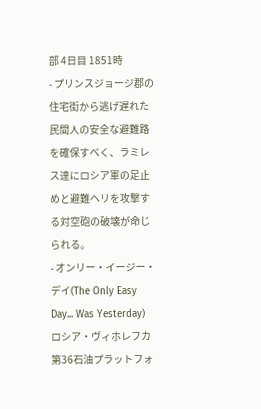部 4日目 1851時
- プリンスジョージ郡の住宅街から逃げ遅れた民間人の安全な避難路を確保すべく、ラミレス達にロシア軍の足止めと避難ヘリを攻撃する対空砲の破壊が命じられる。
- オンリー・イージー・デイ(The Only Easy Day... Was Yesterday) ロシア・ヴィホレフカ 第36石油プラットフォ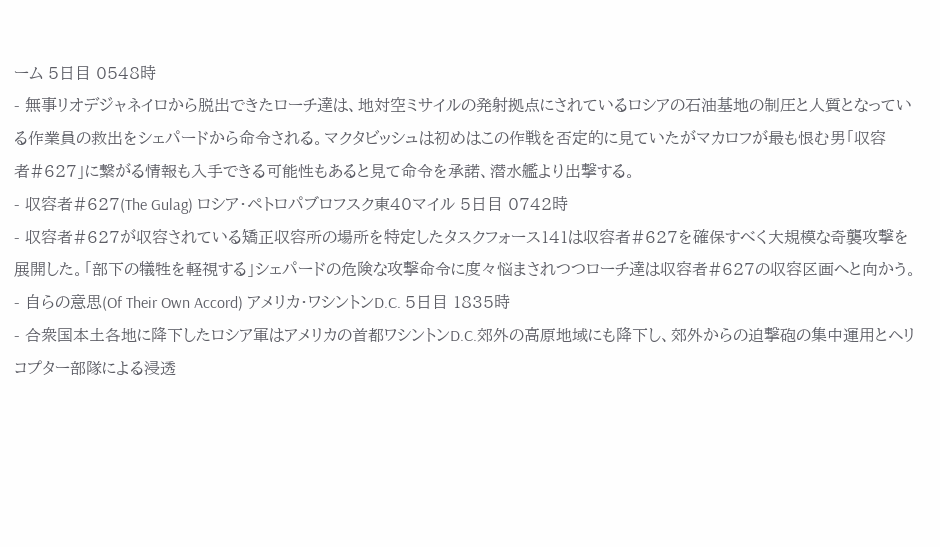ーム 5日目 0548時
- 無事リオデジャネイロから脱出できたローチ達は、地対空ミサイルの発射拠点にされているロシアの石油基地の制圧と人質となっている作業員の救出をシェパードから命令される。マクタビッシュは初めはこの作戦を否定的に見ていたがマカロフが最も恨む男「収容者#627」に繋がる情報も入手できる可能性もあると見て命令を承諾、潜水艦より出撃する。
- 収容者#627(The Gulag) ロシア・ペトロパブロフスク東40マイル 5日目 0742時
- 収容者#627が収容されている矯正収容所の場所を特定したタスクフォース141は収容者#627を確保すべく大規模な奇襲攻撃を展開した。「部下の犠牲を軽視する」シェパードの危険な攻撃命令に度々悩まされつつローチ達は収容者#627の収容区画へと向かう。
- 自らの意思(Of Their Own Accord) アメリカ・ワシントンD.C. 5日目 1835時
- 合衆国本土各地に降下したロシア軍はアメリカの首都ワシントンD.C.郊外の高原地域にも降下し、郊外からの迫撃砲の集中運用とヘリコプター部隊による浸透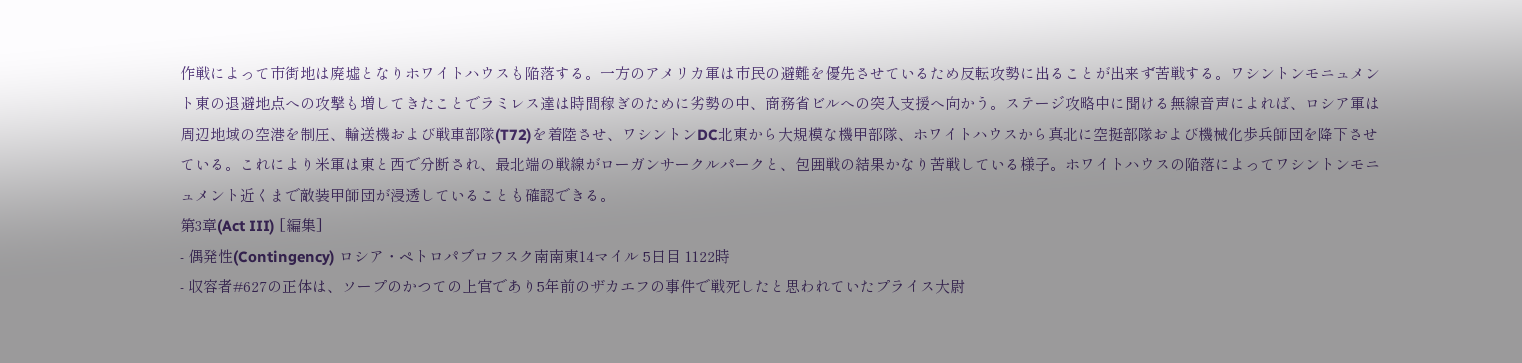作戦によって市街地は廃墟となりホワイトハウスも陥落する。一方のアメリカ軍は市民の避難を優先させているため反転攻勢に出ることが出来ず苦戦する。ワシントンモニュメント東の退避地点への攻撃も増してきたことでラミレス達は時間稼ぎのために劣勢の中、商務省ビルへの突入支援へ向かう。ステージ攻略中に聞ける無線音声によれば、ロシア軍は周辺地域の空港を制圧、輸送機および戦車部隊(T72)を着陸させ、ワシントンDC北東から大規模な機甲部隊、ホワイトハウスから真北に空挺部隊および機械化歩兵師団を降下させている。これにより米軍は東と西で分断され、最北端の戦線がローガンサークルパークと、包囲戦の結果かなり苦戦している様子。ホワイトハウスの陥落によってワシントンモニュメント近くまで敵装甲師団が浸透していることも確認できる。
第3章(Act III) [編集]
- 偶発性(Contingency) ロシア・ペトロパブロフスク南南東14マイル 5日目 1122時
- 収容者#627の正体は、ソープのかつての上官であり5年前のザカエフの事件で戦死したと思われていたプライス大尉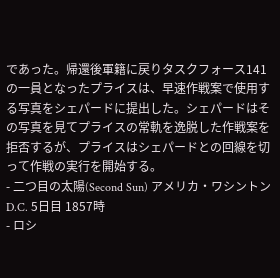であった。帰還後軍籍に戻りタスクフォース141の一員となったプライスは、早速作戦案で使用する写真をシェパードに提出した。シェパードはその写真を見てプライスの常軌を逸脱した作戦案を拒否するが、プライスはシェパードとの回線を切って作戦の実行を開始する。
- 二つ目の太陽(Second Sun) アメリカ・ワシントンD.C. 5日目 1857時
- ロシ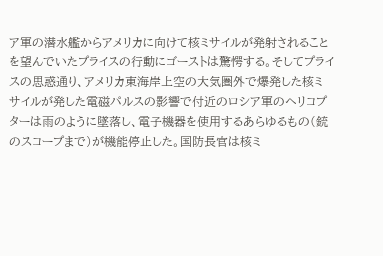ア軍の潜水艦からアメリカに向けて核ミサイルが発射されることを望んでいたプライスの行動にゴーストは驚愕する。そしてプライスの思惑通り、アメリカ東海岸上空の大気圏外で爆発した核ミサイルが発した電磁パルスの影響で付近のロシア軍のヘリコプターは雨のように墜落し、電子機器を使用するあらゆるもの(銃のスコープまで)が機能停止した。国防長官は核ミ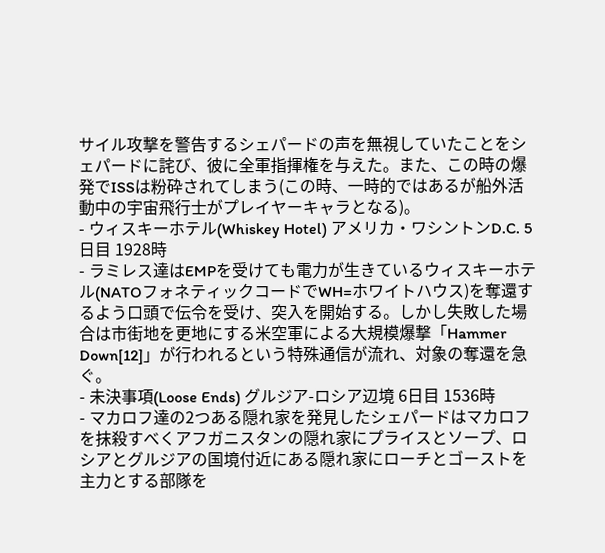サイル攻撃を警告するシェパードの声を無視していたことをシェパードに詫び、彼に全軍指揮権を与えた。また、この時の爆発でISSは粉砕されてしまう(この時、一時的ではあるが船外活動中の宇宙飛行士がプレイヤーキャラとなる)。
- ウィスキーホテル(Whiskey Hotel) アメリカ・ワシントンD.C. 5日目 1928時
- ラミレス達はEMPを受けても電力が生きているウィスキーホテル(NATOフォネティックコードでWH=ホワイトハウス)を奪還するよう口頭で伝令を受け、突入を開始する。しかし失敗した場合は市街地を更地にする米空軍による大規模爆撃「Hammer Down[12]」が行われるという特殊通信が流れ、対象の奪還を急ぐ。
- 未決事項(Loose Ends) グルジア-ロシア辺境 6日目 1536時
- マカロフ達の2つある隠れ家を発見したシェパードはマカロフを抹殺すべくアフガニスタンの隠れ家にプライスとソープ、ロシアとグルジアの国境付近にある隠れ家にローチとゴーストを主力とする部隊を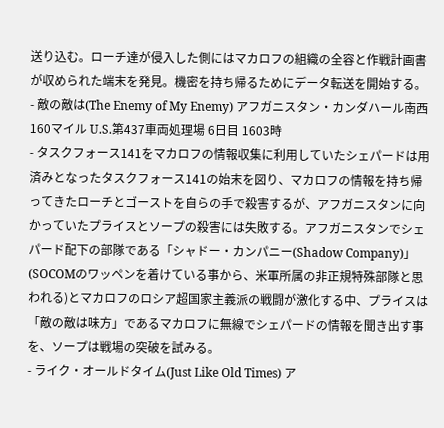送り込む。ローチ達が侵入した側にはマカロフの組織の全容と作戦計画書が収められた端末を発見。機密を持ち帰るためにデータ転送を開始する。
- 敵の敵は(The Enemy of My Enemy) アフガニスタン・カンダハール南西160マイル U.S.第437車両処理場 6日目 1603時
- タスクフォース141をマカロフの情報収集に利用していたシェパードは用済みとなったタスクフォース141の始末を図り、マカロフの情報を持ち帰ってきたローチとゴーストを自らの手で殺害するが、アフガニスタンに向かっていたプライスとソープの殺害には失敗する。アフガニスタンでシェパード配下の部隊である「シャドー・カンパニー(Shadow Company)」(SOCOMのワッペンを着けている事から、米軍所属の非正規特殊部隊と思われる)とマカロフのロシア超国家主義派の戦闘が激化する中、プライスは「敵の敵は味方」であるマカロフに無線でシェパードの情報を聞き出す事を、ソープは戦場の突破を試みる。
- ライク・オールドタイム(Just Like Old Times) ア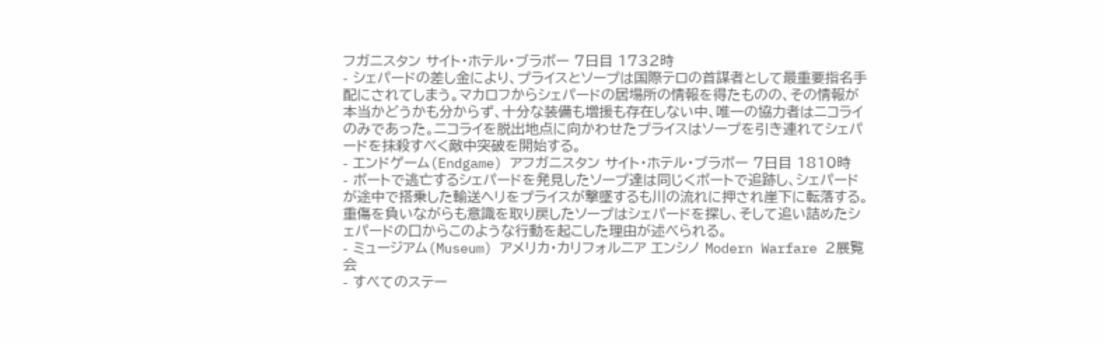フガニスタン サイト・ホテル・ブラボー 7日目 1732時
- シェパードの差し金により、プライスとソープは国際テロの首謀者として最重要指名手配にされてしまう。マカロフからシェパードの居場所の情報を得たものの、その情報が本当かどうかも分からず、十分な装備も増援も存在しない中、唯一の協力者はニコライのみであった。ニコライを脱出地点に向かわせたプライスはソープを引き連れてシェパードを抹殺すべく敵中突破を開始する。
- エンドゲーム(Endgame) アフガニスタン サイト・ホテル・ブラボー 7日目 1810時
- ボートで逃亡するシェパードを発見したソープ達は同じくボートで追跡し、シェパードが途中で搭乗した輸送ヘリをプライスが撃墜するも川の流れに押され崖下に転落する。重傷を負いながらも意識を取り戻したソープはシェパードを探し、そして追い詰めたシェパードの口からこのような行動を起こした理由が述べられる。
- ミュージアム(Museum) アメリカ・カリフォルニア エンシノ Modern Warfare 2展覧会
- すべてのステー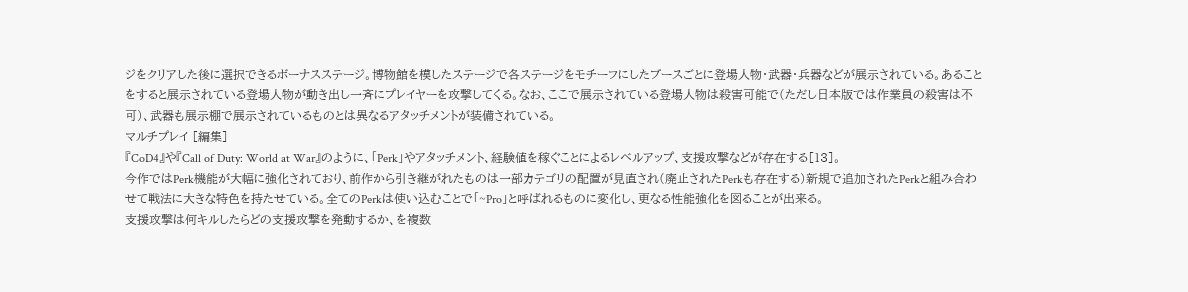ジをクリアした後に選択できるボーナスステージ。博物館を模したステージで各ステージをモチーフにしたブースごとに登場人物・武器・兵器などが展示されている。あることをすると展示されている登場人物が動き出し一斉にプレイヤーを攻撃してくる。なお、ここで展示されている登場人物は殺害可能で(ただし日本版では作業員の殺害は不可)、武器も展示棚で展示されているものとは異なるアタッチメントが装備されている。
マルチプレイ [編集]
『CoD4』や『Call of Duty: World at War』のように、「Perk」やアタッチメント、経験値を稼ぐことによるレベルアップ、支援攻撃などが存在する[13]。
今作ではPerk機能が大幅に強化されており、前作から引き継がれたものは一部カテゴリの配置が見直され(廃止されたPerkも存在する)新規で追加されたPerkと組み合わせて戦法に大きな特色を持たせている。全てのPerkは使い込むことで「~Pro」と呼ばれるものに変化し、更なる性能強化を図ることが出来る。
支援攻撃は何キルしたらどの支援攻撃を発動するか、を複数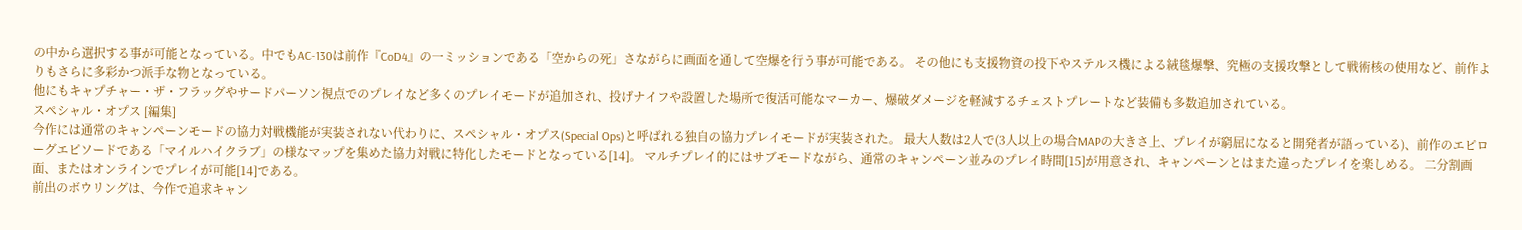の中から選択する事が可能となっている。中でもAC-130は前作『CoD4』の一ミッションである「空からの死」さながらに画面を通して空爆を行う事が可能である。 その他にも支援物資の投下やステルス機による絨毯爆撃、究極の支援攻撃として戦術核の使用など、前作よりもさらに多彩かつ派手な物となっている。
他にもキャプチャー・ザ・フラッグやサードパーソン視点でのプレイなど多くのプレイモードが追加され、投げナイフや設置した場所で復活可能なマーカー、爆破ダメージを軽減するチェストプレートなど装備も多数追加されている。
スペシャル・オプス [編集]
今作には通常のキャンペーンモードの協力対戦機能が実装されない代わりに、スペシャル・オプス(Special Ops)と呼ばれる独自の協力プレイモードが実装された。 最大人数は2人で(3人以上の場合MAPの大きさ上、プレイが窮屈になると開発者が語っている)、前作のエピローグエピソードである「マイルハイクラブ」の様なマップを集めた協力対戦に特化したモードとなっている[14]。 マルチプレイ的にはサブモードながら、通常のキャンペーン並みのプレイ時間[15]が用意され、キャンペーンとはまた違ったプレイを楽しめる。 二分割画面、またはオンラインでプレイが可能[14]である。
前出のボウリングは、今作で追求キャン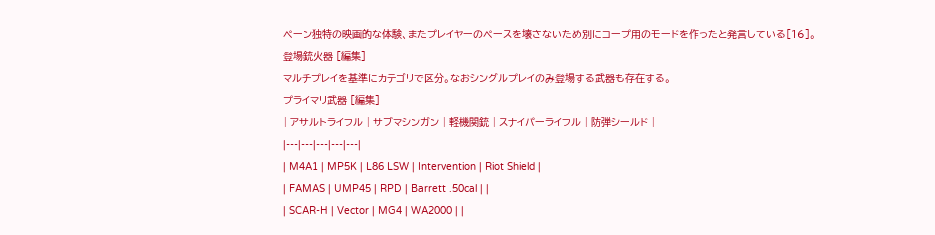ペーン独特の映画的な体験、またプレイヤーのペースを壊さないため別にコープ用のモードを作ったと発言している[16]。
登場銃火器 [編集]
マルチプレイを基準にカテゴリで区分。なおシングルプレイのみ登場する武器も存在する。
プライマリ武器 [編集]
| アサルトライフル | サブマシンガン | 軽機関銃 | スナイパーライフル | 防弾シールド |
|---|---|---|---|---|
| M4A1 | MP5K | L86 LSW | Intervention | Riot Shield |
| FAMAS | UMP45 | RPD | Barrett .50cal | |
| SCAR-H | Vector | MG4 | WA2000 | |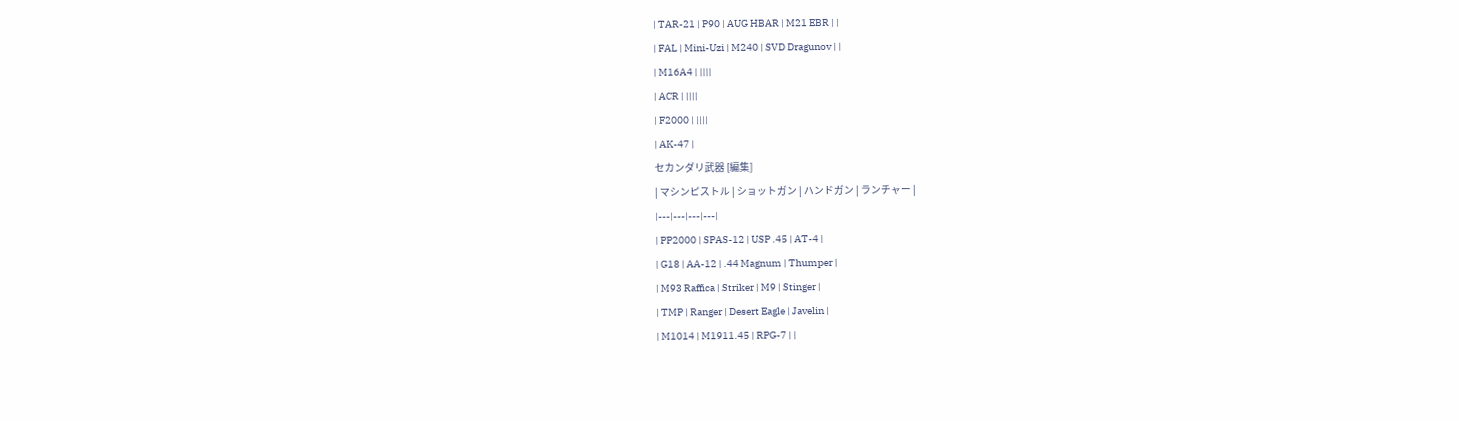| TAR-21 | P90 | AUG HBAR | M21 EBR | |
| FAL | Mini-Uzi | M240 | SVD Dragunov | |
| M16A4 | ||||
| ACR | ||||
| F2000 | ||||
| AK-47 |
セカンダリ武器 [編集]
| マシンピストル | ショットガン | ハンドガン | ランチャー |
|---|---|---|---|
| PP2000 | SPAS-12 | USP .45 | AT-4 |
| G18 | AA-12 | .44 Magnum | Thumper |
| M93 Raffica | Striker | M9 | Stinger |
| TMP | Ranger | Desert Eagle | Javelin |
| M1014 | M1911.45 | RPG-7 | |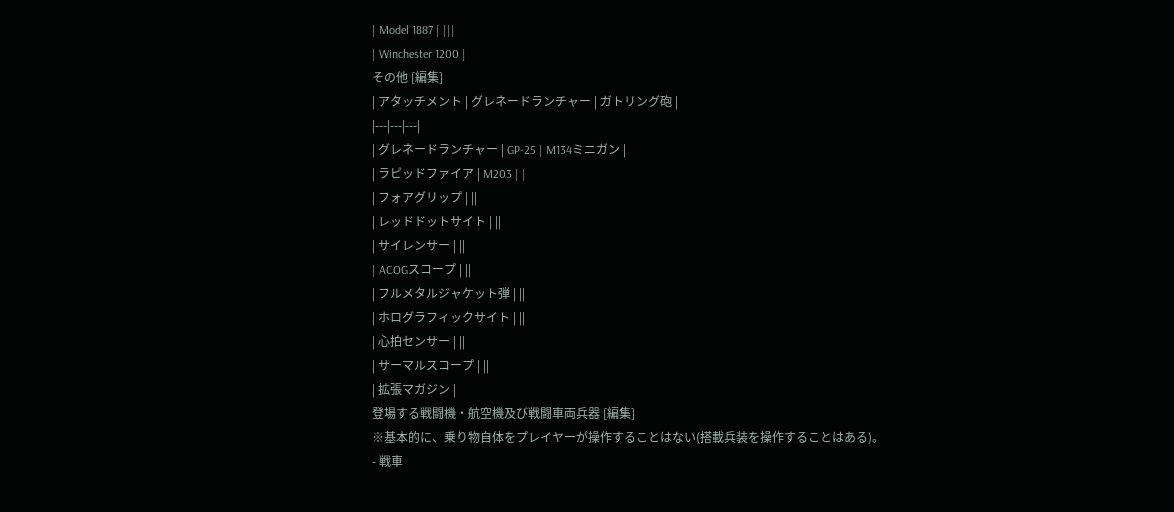| Model 1887 | |||
| Winchester 1200 |
その他 [編集]
| アタッチメント | グレネードランチャー | ガトリング砲 |
|---|---|---|
| グレネードランチャー | GP-25 | M134ミニガン |
| ラピッドファイア | M203 | |
| フォアグリップ | ||
| レッドドットサイト | ||
| サイレンサー | ||
| ACOGスコープ | ||
| フルメタルジャケット弾 | ||
| ホログラフィックサイト | ||
| 心拍センサー | ||
| サーマルスコープ | ||
| 拡張マガジン |
登場する戦闘機・航空機及び戦闘車両兵器 [編集]
※基本的に、乗り物自体をプレイヤーが操作することはない(搭載兵装を操作することはある)。
- 戦車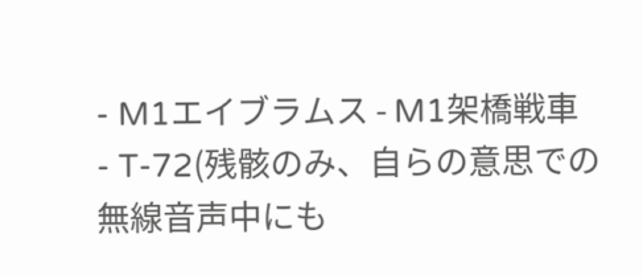- M1エイブラムス - M1架橋戦車
- T-72(残骸のみ、自らの意思での無線音声中にも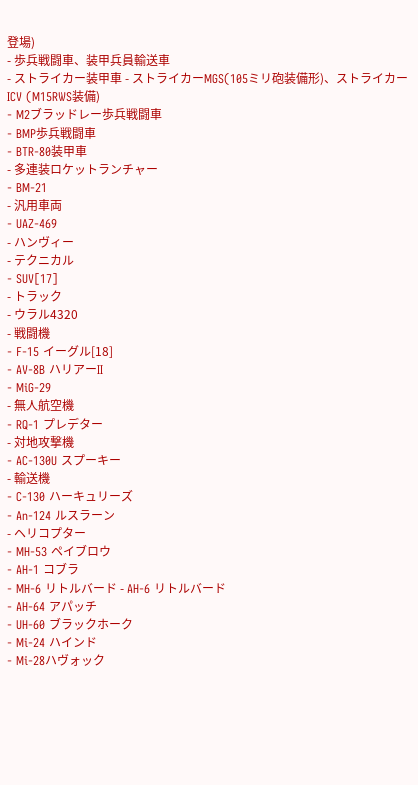登場)
- 歩兵戦闘車、装甲兵員輸送車
- ストライカー装甲車 - ストライカーMGS(105ミリ砲装備形)、ストライカーICV (M15RWS装備)
- M2ブラッドレー歩兵戦闘車
- BMP歩兵戦闘車
- BTR-80装甲車
- 多連装ロケットランチャー
- BM-21
- 汎用車両
- UAZ-469
- ハンヴィー
- テクニカル
- SUV[17]
- トラック
- ウラル4320
- 戦闘機
- F-15 イーグル[18]
- AV-8B ハリアーII
- MiG-29
- 無人航空機
- RQ-1 プレデター
- 対地攻撃機
- AC-130U スプーキー
- 輸送機
- C-130 ハーキュリーズ
- An-124 ルスラーン
- ヘリコプター
- MH-53 ペイブロウ
- AH-1 コブラ
- MH-6 リトルバード - AH-6 リトルバード
- AH-64 アパッチ
- UH-60 ブラックホーク
- Mi-24 ハインド
- Mi-28ハヴォック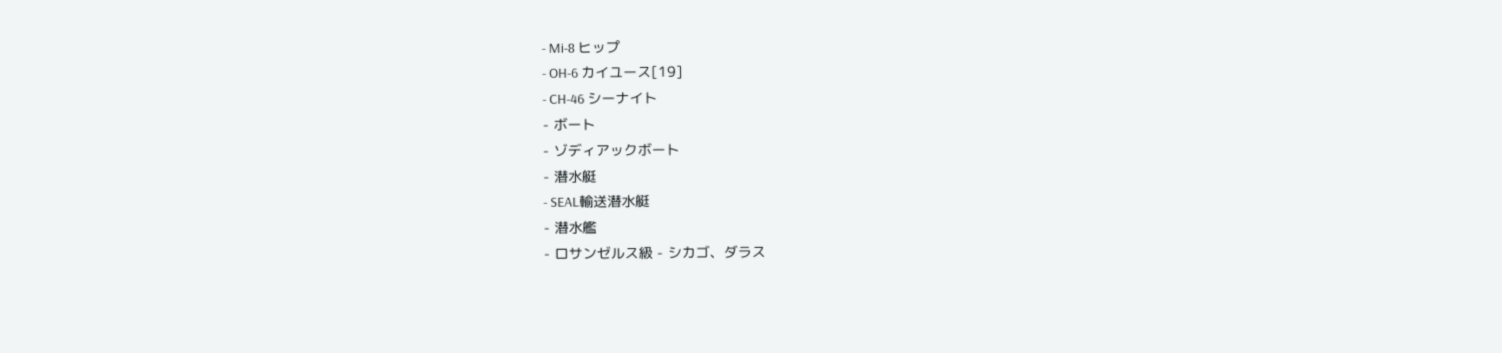- Mi-8 ヒップ
- OH-6 カイユース[19]
- CH-46 シーナイト
- ボート
- ゾディアックボート
- 潜水艇
- SEAL輸送潜水艇
- 潜水艦
- ロサンゼルス級 - シカゴ、ダラス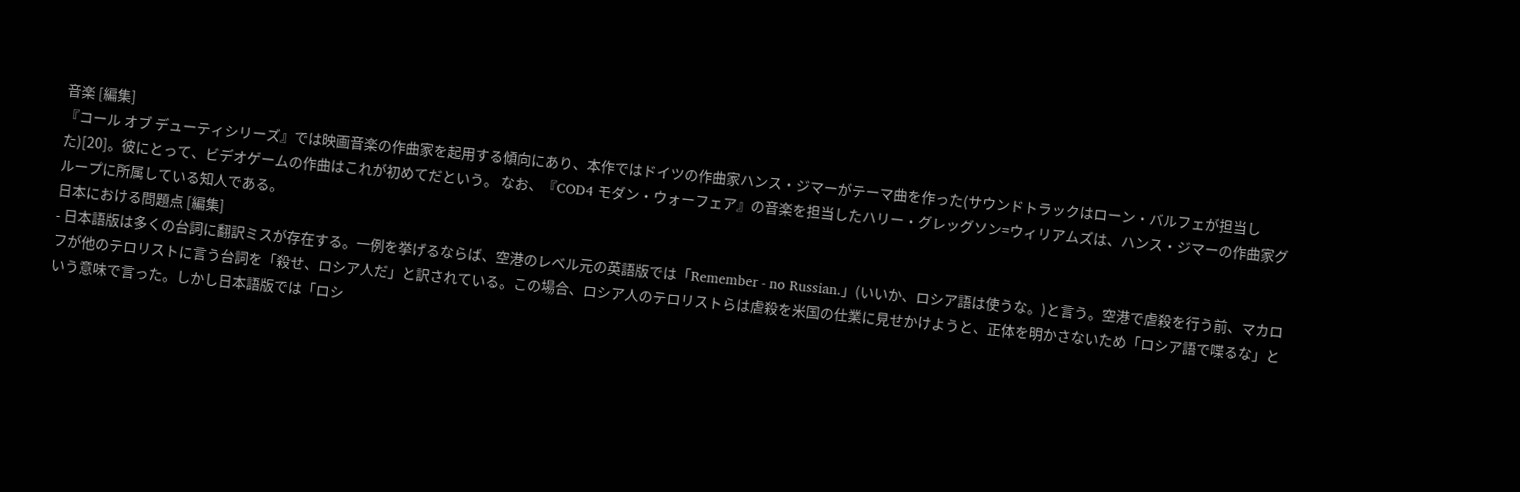音楽 [編集]
『コール オブ デューティシリーズ』では映画音楽の作曲家を起用する傾向にあり、本作ではドイツの作曲家ハンス・ジマーがテーマ曲を作った(サウンドトラックはローン・バルフェが担当した)[20]。彼にとって、ビデオゲームの作曲はこれが初めてだという。 なお、『COD4 モダン・ウォーフェア』の音楽を担当したハリー・グレッグソン=ウィリアムズは、ハンス・ジマーの作曲家グループに所属している知人である。
日本における問題点 [編集]
- 日本語版は多くの台詞に翻訳ミスが存在する。一例を挙げるならば、空港のレベル元の英語版では「Remember - no Russian.」(いいか、ロシア語は使うな。)と言う。空港で虐殺を行う前、マカロフが他のテロリストに言う台詞を「殺せ、ロシア人だ」と訳されている。この場合、ロシア人のテロリストらは虐殺を米国の仕業に見せかけようと、正体を明かさないため「ロシア語で喋るな」という意味で言った。しかし日本語版では「ロシ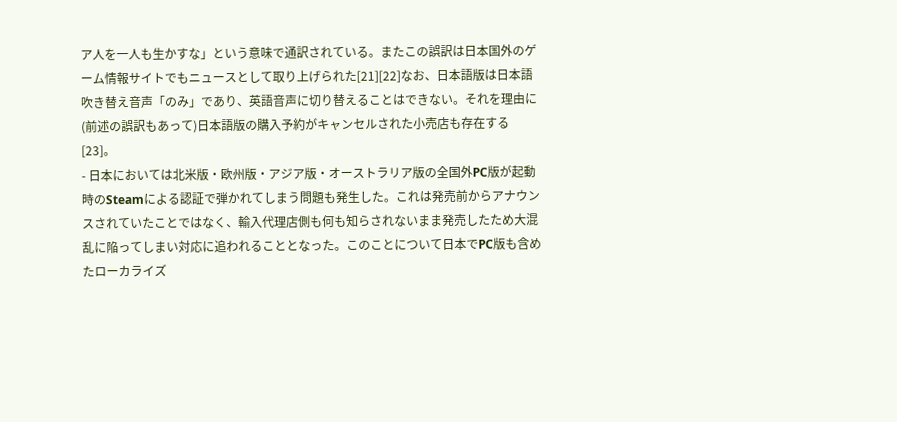ア人を一人も生かすな」という意味で通訳されている。またこの誤訳は日本国外のゲーム情報サイトでもニュースとして取り上げられた[21][22]なお、日本語版は日本語吹き替え音声「のみ」であり、英語音声に切り替えることはできない。それを理由に(前述の誤訳もあって)日本語版の購入予約がキャンセルされた小売店も存在する[23]。
- 日本においては北米版・欧州版・アジア版・オーストラリア版の全国外PC版が起動時のSteamによる認証で弾かれてしまう問題も発生した。これは発売前からアナウンスされていたことではなく、輸入代理店側も何も知らされないまま発売したため大混乱に陥ってしまい対応に追われることとなった。このことについて日本でPC版も含めたローカライズ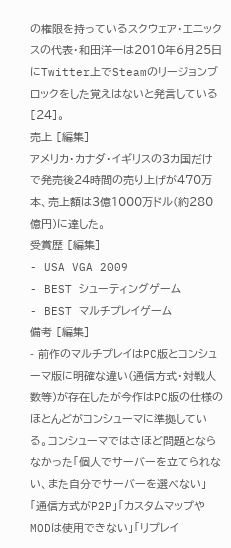の権限を持っているスクウェア・エニックスの代表・和田洋一は2010年6月25日にTwitter上でSteamのリージョンブロックをした覚えはないと発言している[24]。
売上 [編集]
アメリカ・カナダ・イギリスの3カ国だけで発売後24時間の売り上げが470万本、売上額は3億1000万ドル(約280億円)に達した。
受賞歴 [編集]
- USA VGA 2009
- BEST シューティングゲーム
- BEST マルチプレイゲーム
備考 [編集]
- 前作のマルチプレイはPC版とコンシューマ版に明確な違い(通信方式・対戦人数等)が存在したが今作はPC版の仕様のほとんどがコンシューマに準拠している。コンシューマではさほど問題とならなかった「個人でサーバーを立てられない、また自分でサーバーを選べない」「通信方式がP2P」「カスタムマップやMODは使用できない」「リプレイ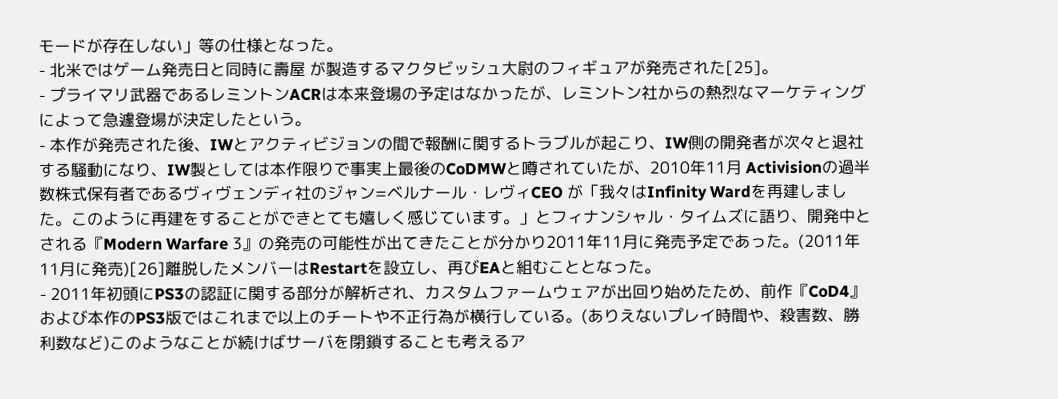モードが存在しない」等の仕様となった。
- 北米ではゲーム発売日と同時に壽屋 が製造するマクタビッシュ大尉のフィギュアが発売された[25]。
- プライマリ武器であるレミントンACRは本来登場の予定はなかったが、レミントン社からの熱烈なマーケティングによって急遽登場が決定したという。
- 本作が発売された後、IWとアクティビジョンの間で報酬に関するトラブルが起こり、IW側の開発者が次々と退社する騒動になり、IW製としては本作限りで事実上最後のCoDMWと噂されていたが、2010年11月 Activisionの過半数株式保有者であるヴィヴェンディ社のジャン=ベルナール・レヴィCEO が「我々はInfinity Wardを再建しました。このように再建をすることができとても嬉しく感じています。」とフィナンシャル・タイムズに語り、開発中とされる『Modern Warfare 3』の発売の可能性が出てきたことが分かり2011年11月に発売予定であった。(2011年11月に発売)[26]離脱したメンバーはRestartを設立し、再びEAと組むこととなった。
- 2011年初頭にPS3の認証に関する部分が解析され、カスタムファームウェアが出回り始めたため、前作『CoD4』および本作のPS3版ではこれまで以上のチートや不正行為が横行している。(ありえないプレイ時間や、殺害数、勝利数など)このようなことが続けばサーバを閉鎖することも考えるア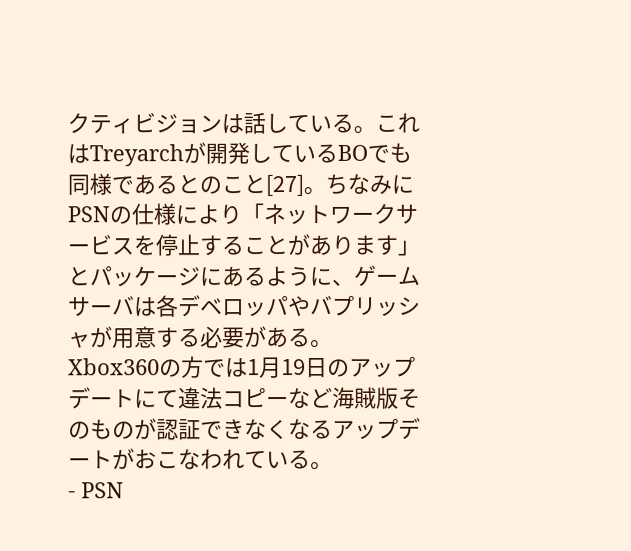クティビジョンは話している。これはTreyarchが開発しているBOでも同様であるとのこと[27]。ちなみにPSNの仕様により「ネットワークサービスを停止することがあります」とパッケージにあるように、ゲームサーバは各デベロッパやバプリッシャが用意する必要がある。Xbox360の方では1月19日のアップデートにて違法コピーなど海賊版そのものが認証できなくなるアップデートがおこなわれている。
- PSN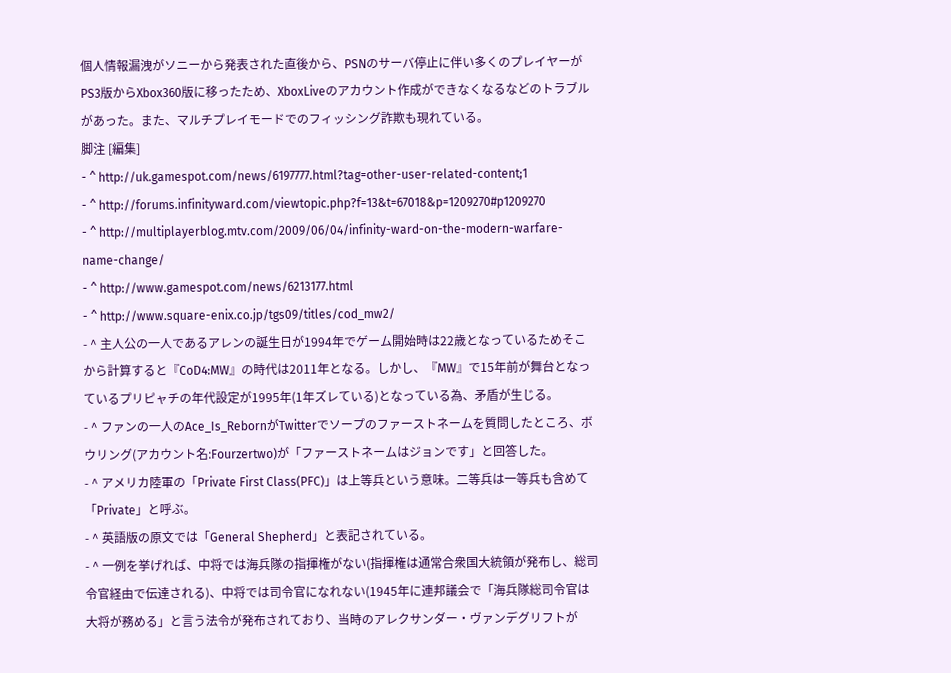個人情報漏洩がソニーから発表された直後から、PSNのサーバ停止に伴い多くのプレイヤーがPS3版からXbox360版に移ったため、XboxLiveのアカウント作成ができなくなるなどのトラブルがあった。また、マルチプレイモードでのフィッシング詐欺も現れている。
脚注 [編集]
- ^ http://uk.gamespot.com/news/6197777.html?tag=other-user-related-content;1
- ^ http://forums.infinityward.com/viewtopic.php?f=13&t=67018&p=1209270#p1209270
- ^ http://multiplayerblog.mtv.com/2009/06/04/infinity-ward-on-the-modern-warfare-name-change/
- ^ http://www.gamespot.com/news/6213177.html
- ^ http://www.square-enix.co.jp/tgs09/titles/cod_mw2/
- ^ 主人公の一人であるアレンの誕生日が1994年でゲーム開始時は22歳となっているためそこから計算すると『CoD4:MW』の時代は2011年となる。しかし、『MW』で15年前が舞台となっているプリピャチの年代設定が1995年(1年ズレている)となっている為、矛盾が生じる。
- ^ ファンの一人のAce_Is_RebornがTwitterでソープのファーストネームを質問したところ、ボウリング(アカウント名:Fourzertwo)が「ファーストネームはジョンです」と回答した。
- ^ アメリカ陸軍の「Private First Class(PFC)」は上等兵という意味。二等兵は一等兵も含めて「Private」と呼ぶ。
- ^ 英語版の原文では「General Shepherd」と表記されている。
- ^ 一例を挙げれば、中将では海兵隊の指揮権がない(指揮権は通常合衆国大統領が発布し、総司令官経由で伝達される)、中将では司令官になれない(1945年に連邦議会で「海兵隊総司令官は大将が務める」と言う法令が発布されており、当時のアレクサンダー・ヴァンデグリフトが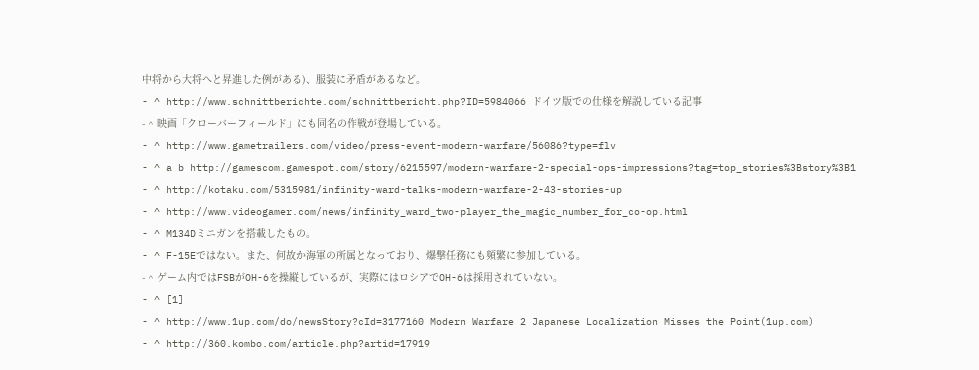中将から大将へと昇進した例がある)、服装に矛盾があるなど。
- ^ http://www.schnittberichte.com/schnittbericht.php?ID=5984066 ドイツ版での仕様を解説している記事
- ^ 映画「クローバーフィールド」にも同名の作戦が登場している。
- ^ http://www.gametrailers.com/video/press-event-modern-warfare/56086?type=flv
- ^ a b http://gamescom.gamespot.com/story/6215597/modern-warfare-2-special-ops-impressions?tag=top_stories%3Bstory%3B1
- ^ http://kotaku.com/5315981/infinity-ward-talks-modern-warfare-2-43-stories-up
- ^ http://www.videogamer.com/news/infinity_ward_two-player_the_magic_number_for_co-op.html
- ^ M134Dミニガンを搭載したもの。
- ^ F-15Eではない。また、何故か海軍の所属となっており、爆撃任務にも頻繁に参加している。
- ^ ゲーム内ではFSBがOH-6を操縦しているが、実際にはロシアでOH-6は採用されていない。
- ^ [1]
- ^ http://www.1up.com/do/newsStory?cId=3177160 Modern Warfare 2 Japanese Localization Misses the Point(1up.com)
- ^ http://360.kombo.com/article.php?artid=17919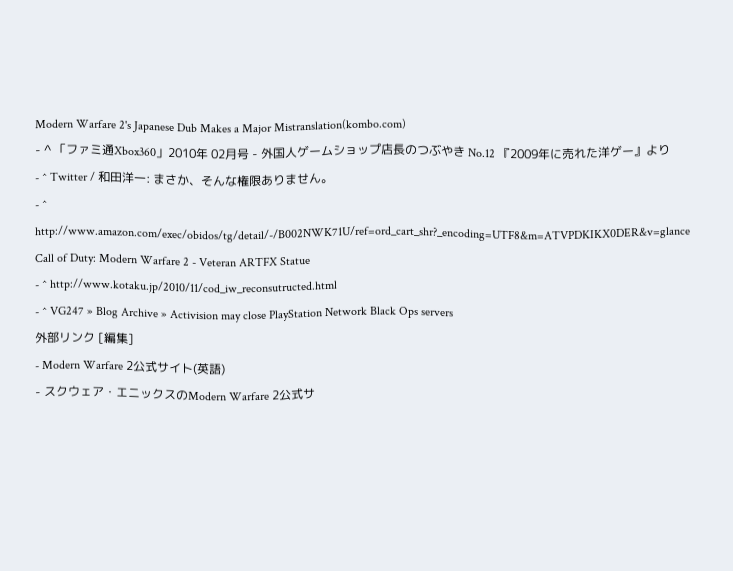Modern Warfare 2's Japanese Dub Makes a Major Mistranslation(kombo.com)
- ^ 「ファミ通Xbox360」2010年 02月号 - 外国人ゲームショップ店長のつぶやき No.12 『2009年に売れた洋ゲー』より
- ^ Twitter / 和田洋一: まさか、そんな権限ありません。
- ^ http://www.amazon.com/exec/obidos/tg/detail/-/B002NWK71U/ref=ord_cart_shr?_encoding=UTF8&m=ATVPDKIKX0DER&v=glance Call of Duty: Modern Warfare 2 - Veteran ARTFX Statue
- ^ http://www.kotaku.jp/2010/11/cod_iw_reconsutructed.html
- ^ VG247 » Blog Archive » Activision may close PlayStation Network Black Ops servers
外部リンク [編集]
- Modern Warfare 2公式サイト(英語)
- スクウェア・エニックスのModern Warfare 2公式サ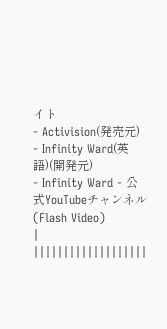イト
- Activision(発売元)
- Infinity Ward(英語)(開発元)
- Infinity Ward - 公式YouTubeチャンネル(Flash Video)
|
|||||||||||||||||||